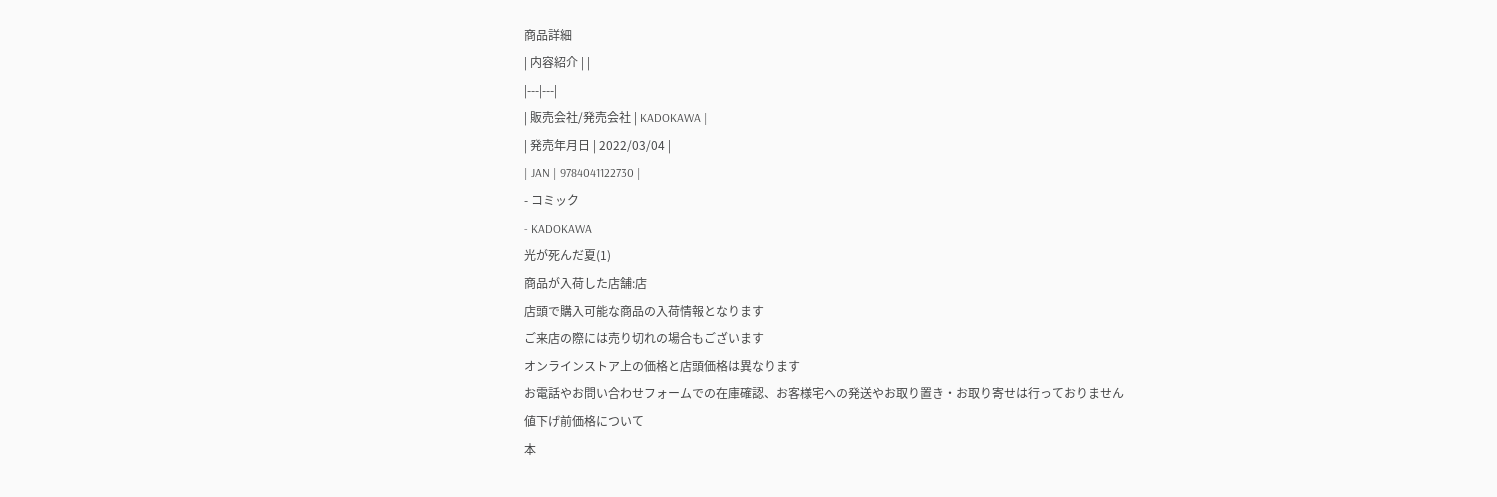商品詳細
| 内容紹介 | |
|---|---|
| 販売会社/発売会社 | KADOKAWA |
| 発売年月日 | 2022/03/04 |
| JAN | 9784041122730 |
- コミック
- KADOKAWA
光が死んだ夏(1)
商品が入荷した店舗:店
店頭で購入可能な商品の入荷情報となります
ご来店の際には売り切れの場合もございます
オンラインストア上の価格と店頭価格は異なります
お電話やお問い合わせフォームでの在庫確認、お客様宅への発送やお取り置き・お取り寄せは行っておりません
値下げ前価格について
本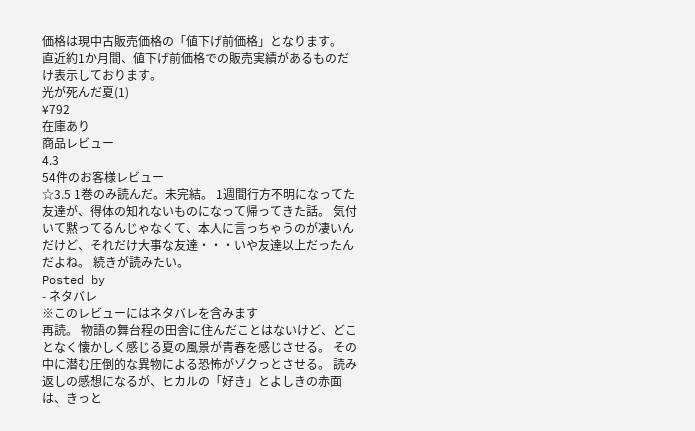価格は現中古販売価格の「値下げ前価格」となります。
直近約1か月間、値下げ前価格での販売実績があるものだけ表示しております。
光が死んだ夏(1)
¥792
在庫あり
商品レビュー
4.3
54件のお客様レビュー
☆3.5 1巻のみ読んだ。未完結。 1週間行方不明になってた友達が、得体の知れないものになって帰ってきた話。 気付いて黙ってるんじゃなくて、本人に言っちゃうのが凄いんだけど、それだけ大事な友達・・・いや友達以上だったんだよね。 続きが読みたい。
Posted by
- ネタバレ
※このレビューにはネタバレを含みます
再読。 物語の舞台程の田舎に住んだことはないけど、どことなく懐かしく感じる夏の風景が青春を感じさせる。 その中に潜む圧倒的な異物による恐怖がゾクっとさせる。 読み返しの感想になるが、ヒカルの「好き」とよしきの赤面は、きっと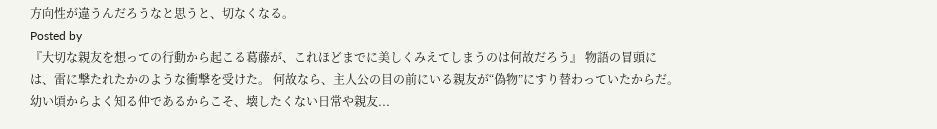方向性が違うんだろうなと思うと、切なくなる。
Posted by
『大切な親友を想っての行動から起こる葛藤が、これほどまでに美しくみえてしまうのは何故だろう』 物語の冒頭には、雷に撃たれたかのような衝撃を受けた。 何故なら、主人公の目の前にいる親友が“偽物”にすり替わっていたからだ。 幼い頃からよく知る仲であるからこそ、壊したくない日常や親友...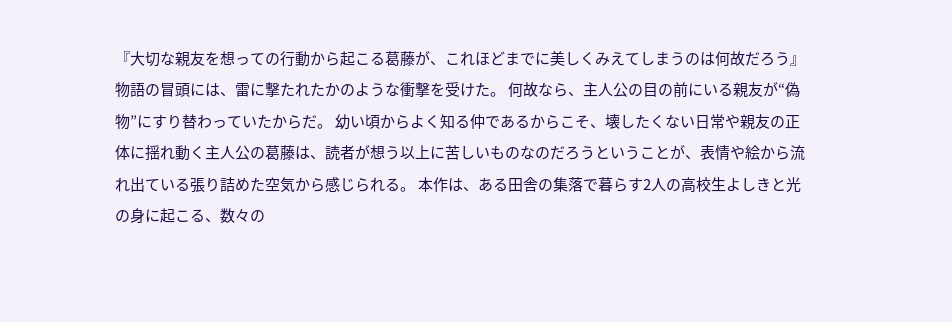『大切な親友を想っての行動から起こる葛藤が、これほどまでに美しくみえてしまうのは何故だろう』 物語の冒頭には、雷に撃たれたかのような衝撃を受けた。 何故なら、主人公の目の前にいる親友が“偽物”にすり替わっていたからだ。 幼い頃からよく知る仲であるからこそ、壊したくない日常や親友の正体に揺れ動く主人公の葛藤は、読者が想う以上に苦しいものなのだろうということが、表情や絵から流れ出ている張り詰めた空気から感じられる。 本作は、ある田舎の集落で暮らす2人の高校生よしきと光の身に起こる、数々の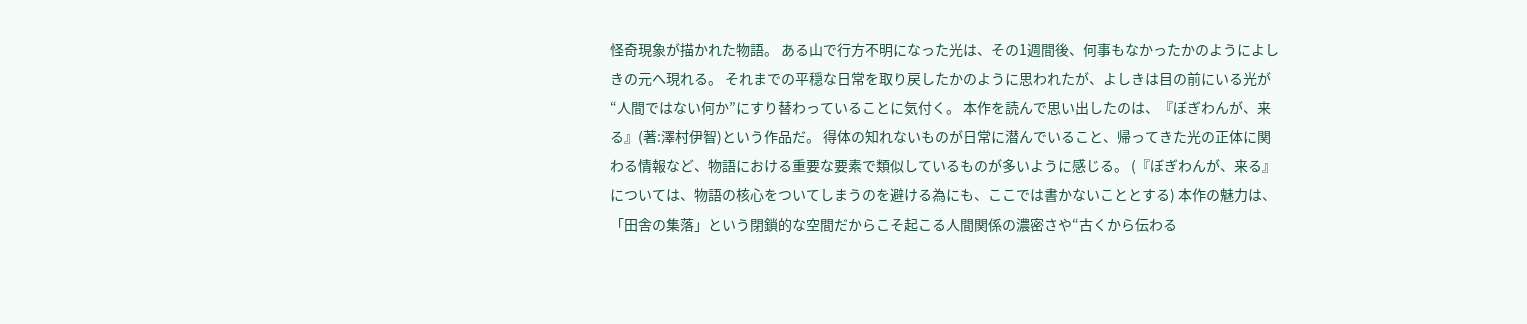怪奇現象が描かれた物語。 ある山で行方不明になった光は、その1週間後、何事もなかったかのようによしきの元へ現れる。 それまでの平穏な日常を取り戻したかのように思われたが、よしきは目の前にいる光が“人間ではない何か”にすり替わっていることに気付く。 本作を読んで思い出したのは、『ぼぎわんが、来る』(著:澤村伊智)という作品だ。 得体の知れないものが日常に潜んでいること、帰ってきた光の正体に関わる情報など、物語における重要な要素で類似しているものが多いように感じる。 (『ぼぎわんが、来る』については、物語の核心をついてしまうのを避ける為にも、ここでは書かないこととする) 本作の魅力は、「田舎の集落」という閉鎖的な空間だからこそ起こる人間関係の濃密さや“古くから伝わる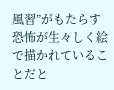風習”がもたらす恐怖が生々しく絵で描かれていることだと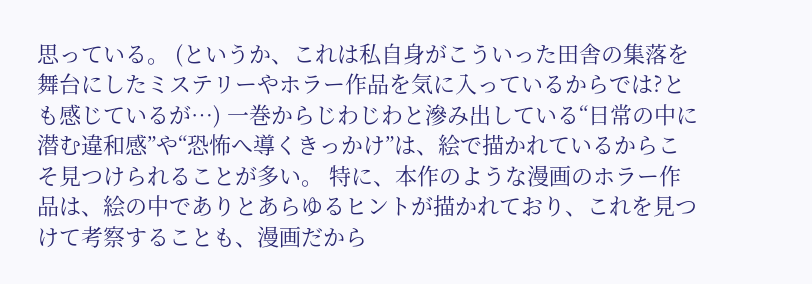思っている。 (というか、これは私自身がこういった田舎の集落を舞台にしたミステリーやホラー作品を気に入っているからでは?とも感じているが…) 一巻からじわじわと滲み出している“日常の中に潜む違和感”や“恐怖へ導くきっかけ”は、絵で描かれているからこそ見つけられることが多い。 特に、本作のような漫画のホラー作品は、絵の中でありとあらゆるヒントが描かれており、これを見つけて考察することも、漫画だから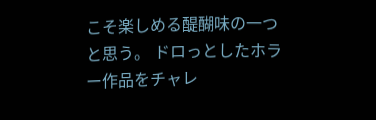こそ楽しめる醍醐味の一つと思う。 ドロっとしたホラー作品をチャレ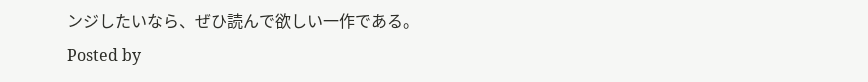ンジしたいなら、ぜひ読んで欲しい一作である。
Posted by